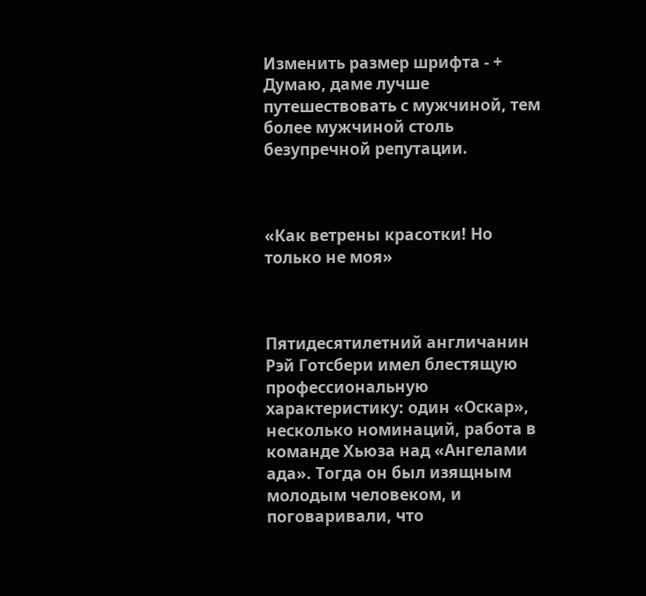Изменить размер шрифта - +
Думаю, даме лучше путешествовать с мужчиной, тем более мужчиной столь безупречной репутации.



«Как ветрены красотки! Но только не моя»



Пятидесятилетний англичанин Рэй Готсбери имел блестящую профессиональную характеристику: один «Оскар», несколько номинаций, работа в команде Хьюза над «Ангелами ада». Тогда он был изящным молодым человеком, и поговаривали, что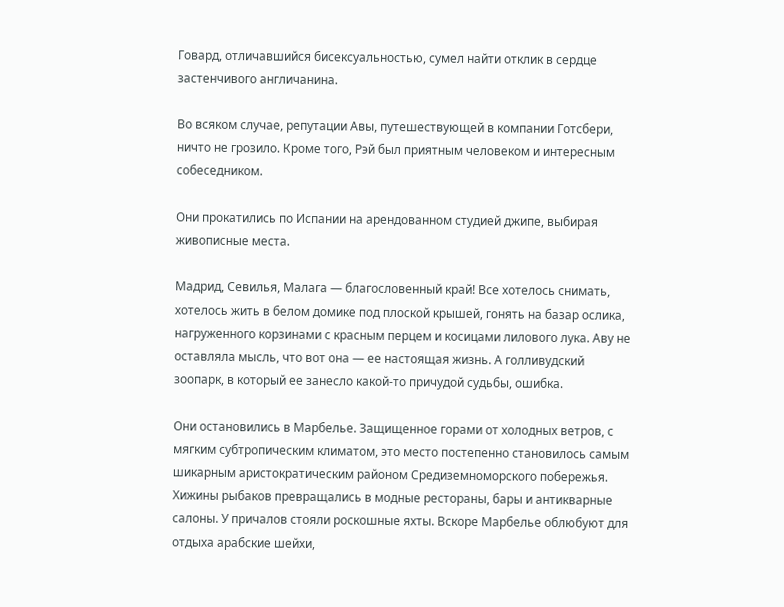Говард, отличавшийся бисексуальностью, сумел найти отклик в сердце застенчивого англичанина.

Во всяком случае, репутации Авы, путешествующей в компании Готсбери, ничто не грозило. Кроме того, Рэй был приятным человеком и интересным собеседником.

Они прокатились по Испании на арендованном студией джипе, выбирая живописные места.

Мадрид, Севилья, Малага — благословенный край! Все хотелось снимать, хотелось жить в белом домике под плоской крышей, гонять на базар ослика, нагруженного корзинами с красным перцем и косицами лилового лука. Аву не оставляла мысль, что вот она — ее настоящая жизнь. А голливудский зоопарк, в который ее занесло какой-то причудой судьбы, ошибка.

Они остановились в Марбелье. Защищенное горами от холодных ветров, с мягким субтропическим климатом, это место постепенно становилось самым шикарным аристократическим районом Средиземноморского побережья. Хижины рыбаков превращались в модные рестораны, бары и антикварные салоны. У причалов стояли роскошные яхты. Вскоре Марбелье облюбуют для отдыха арабские шейхи,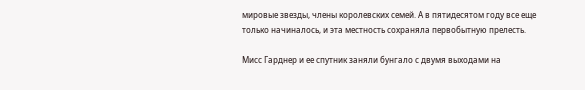мировые звезды, члены королевских семей. А в пятидесятом году все еще только начиналось, и эта местность сохраняла первобытную прелесть.

Мисс Гарднер и ее спутник заняли бунгало с двумя выходами на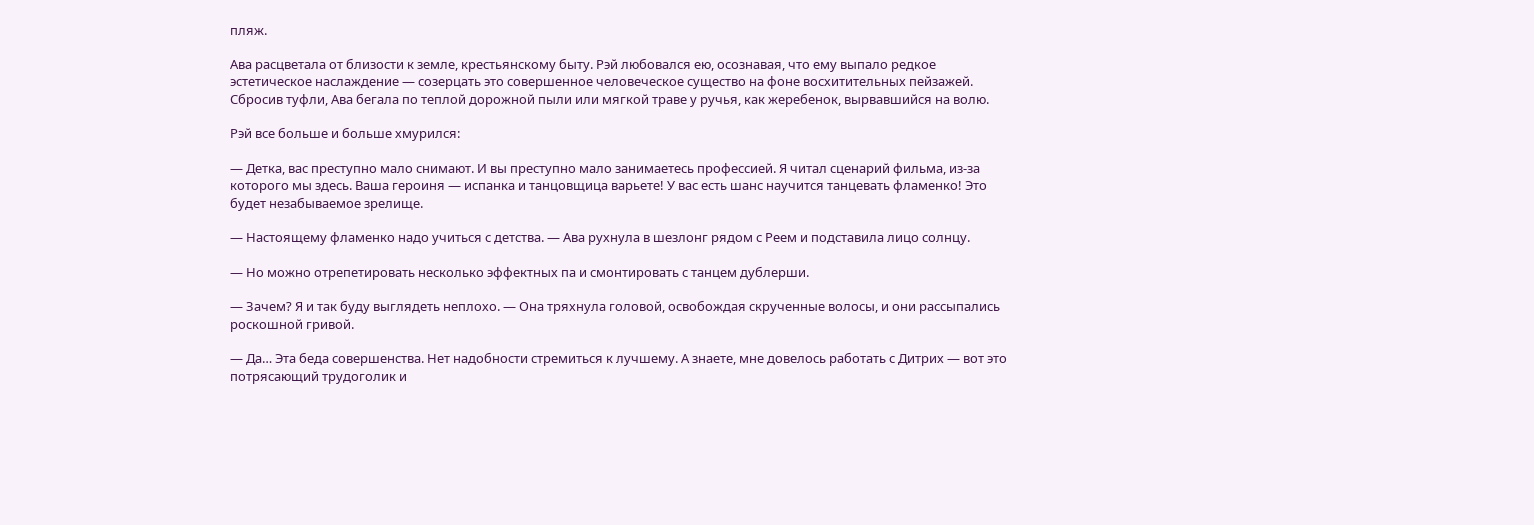пляж.

Ава расцветала от близости к земле, крестьянскому быту. Рэй любовался ею, осознавая, что ему выпало редкое эстетическое наслаждение — созерцать это совершенное человеческое существо на фоне восхитительных пейзажей. Сбросив туфли, Ава бегала по теплой дорожной пыли или мягкой траве у ручья, как жеребенок, вырвавшийся на волю.

Рэй все больше и больше хмурился:

— Детка, вас преступно мало снимают. И вы преступно мало занимаетесь профессией. Я читал сценарий фильма, из-за которого мы здесь. Ваша героиня — испанка и танцовщица варьете! У вас есть шанс научится танцевать фламенко! Это будет незабываемое зрелище.

— Настоящему фламенко надо учиться с детства. — Ава рухнула в шезлонг рядом с Реем и подставила лицо солнцу.

— Но можно отрепетировать несколько эффектных па и смонтировать с танцем дублерши.

— Зачем? Я и так буду выглядеть неплохо. — Она тряхнула головой, освобождая скрученные волосы, и они рассыпались роскошной гривой.

— Да… Эта беда совершенства. Нет надобности стремиться к лучшему. А знаете, мне довелось работать с Дитрих — вот это потрясающий трудоголик и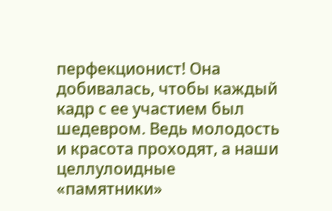перфекционист! Она добивалась, чтобы каждый кадр с ее участием был шедевром. Ведь молодость и красота проходят, а наши целлулоидные «памятники»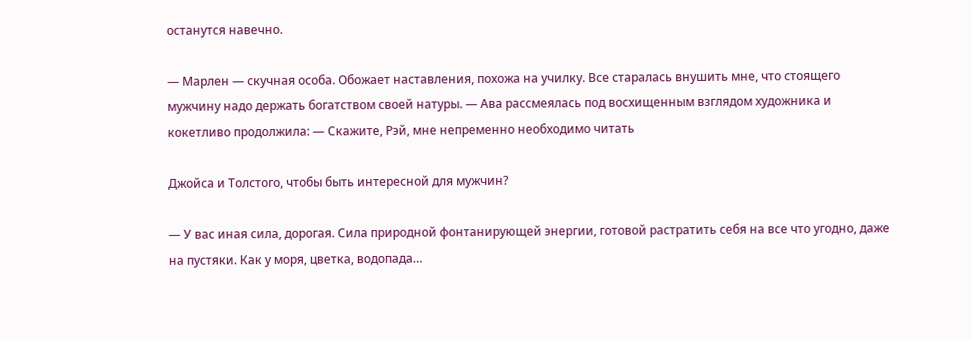останутся навечно.

— Марлен — скучная особа. Обожает наставления, похожа на училку. Все старалась внушить мне, что стоящего мужчину надо держать богатством своей натуры. — Ава рассмеялась под восхищенным взглядом художника и кокетливо продолжила: — Скажите, Рэй, мне непременно необходимо читать

Джойса и Толстого, чтобы быть интересной для мужчин?

— У вас иная сила, дорогая. Сила природной фонтанирующей энергии, готовой растратить себя на все что угодно, даже на пустяки. Как у моря, цветка, водопада…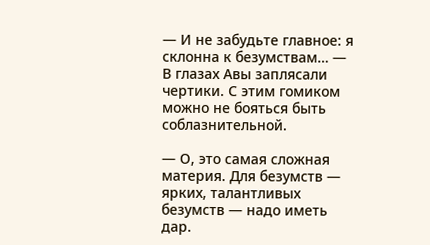— И не забудьте главное: я склонна к безумствам… — В глазах Авы заплясали чертики. С этим гомиком можно не бояться быть соблазнительной.

— О, это самая сложная материя. Для безумств — ярких, талантливых безумств — надо иметь дар.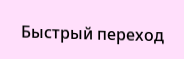Быстрый переход